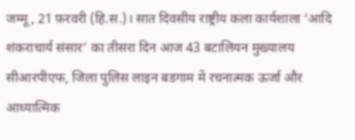जम्मू, 21 फ़रवरी (हि.स.)। सात दिवसीय राष्ट्रीय कला कार्यशाला ‘आदि शंकराचार्य संसार’ का तीसरा दिन आज 43 बटालियन मुख्यालय सीआरपीएफ, जिला पुलिस लाइन बडगाम में रचनात्मक ऊर्जा और आध्यात्मिक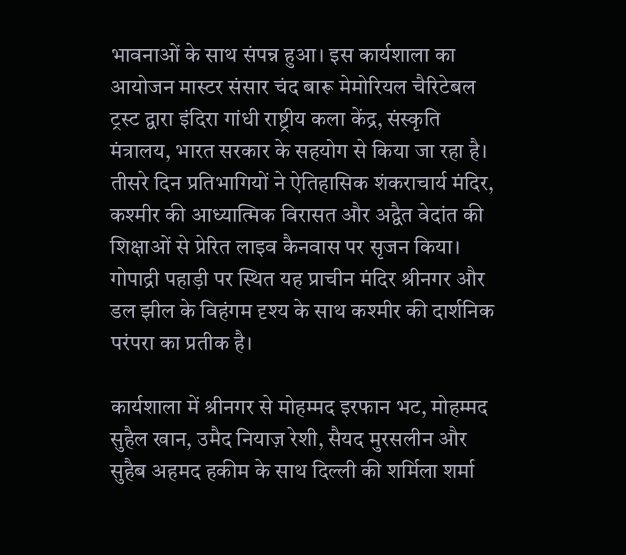भावनाओं के साथ संपन्न हुआ। इस कार्यशाला का आयोजन मास्टर संसार चंद बारू मेमोरियल चैरिटेबल ट्रस्ट द्वारा इंदिरा गांधी राष्ट्रीय कला केंद्र, संस्कृति मंत्रालय, भारत सरकार के सहयोग से किया जा रहा है। तीसरे दिन प्रतिभागियों ने ऐतिहासिक शंकराचार्य मंदिर, कश्मीर की आध्यात्मिक विरासत और अद्वैत वेदांत की शिक्षाओं से प्रेरित लाइव कैनवास पर सृजन किया। गोपाद्री पहाड़ी पर स्थित यह प्राचीन मंदिर श्रीनगर और डल झील के विहंगम दृश्य के साथ कश्मीर की दार्शनिक परंपरा का प्रतीक है।

कार्यशाला में श्रीनगर से मोहम्मद इरफान भट, मोहम्मद सुहैल खान, उमैद नियाज़ रेशी, सैयद मुरसलीन और सुहैब अहमद हकीम के साथ दिल्ली की शर्मिला शर्मा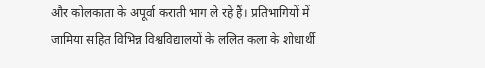और कोलकाता के अपूर्वा कराती भाग ले रहे हैं। प्रतिभागियों में जामिया सहित विभिन्न विश्वविद्यालयों के ललित कला के शोधार्थी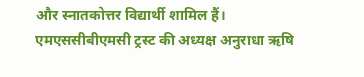और स्नातकोत्तर विद्यार्थी शामिल हैं। एमएससीबीएमसी ट्रस्ट की अध्यक्ष अनुराधा ऋषि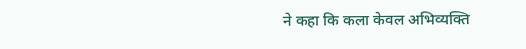ने कहा कि कला केवल अभिव्यक्ति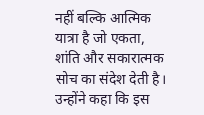नहीं बल्कि आत्मिक यात्रा है जो एकता, शांति और सकारात्मक सोच का संदेश देती है। उन्होंने कहा कि इस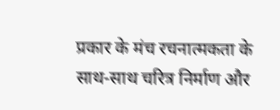प्रकार के मंच रचनात्मकता के साथ-साथ चरित्र निर्माण और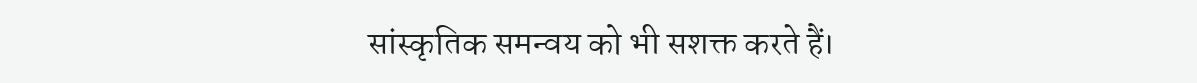सांस्कृतिक समन्वय को भी सशक्त करते हैं।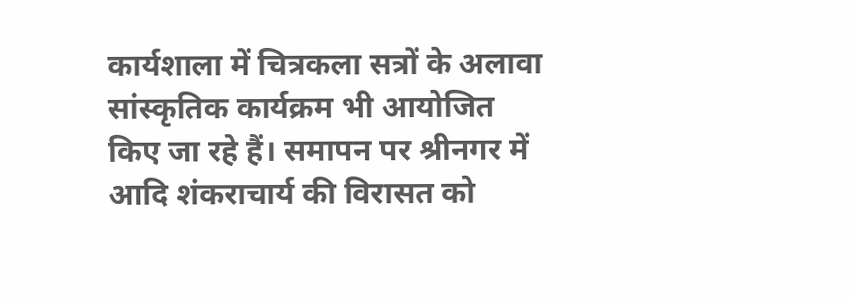कार्यशाला में चित्रकला सत्रों के अलावा सांस्कृतिक कार्यक्रम भी आयोजित किए जा रहे हैं। समापन पर श्रीनगर में आदि शंकराचार्य की विरासत को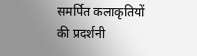समर्पित कलाकृतियों की प्रदर्शनी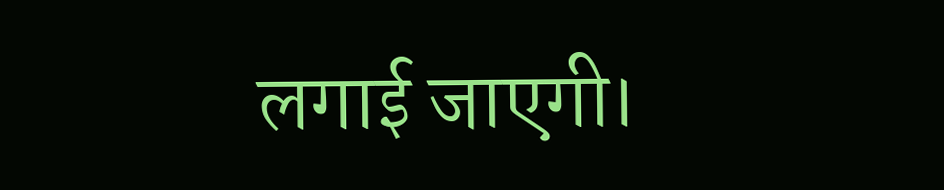लगाई जाएगी।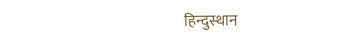हिन्दुस्थान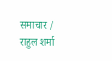समाचार / राहुल शर्मा